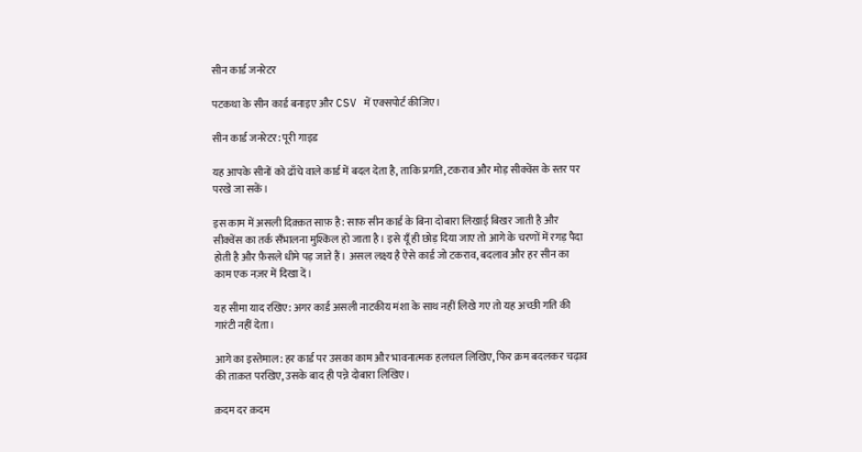सीन कार्ड जनरेटर

पटकथा के सीन कार्ड बनाइए और CSV में एक्सपोर्ट कीजिए।

सीन कार्ड जनरेटर: पूरी गाइड

यह आपके सीनों को ढाँचे वाले कार्ड में बदल देता है, ताकि प्रगति, टकराव और मोड़ सीक्वेंस के स्तर पर परखे जा सकें।

इस काम में असली दिक़्क़त साफ़ है: साफ़ सीन कार्ड के बिना दोबारा लिखाई बिखर जाती है और सीक्वेंस का तर्क सँभालना मुश्किल हो जाता है। इसे यूँ ही छोड़ दिया जाए तो आगे के चरणों में रगड़ पैदा होती है और फ़ैसले धीमे पड़ जाते हैं। असल लक्ष्य है ऐसे कार्ड जो टकराव, बदलाव और हर सीन का काम एक नज़र में दिखा दें।

यह सीमा याद रखिए: अगर कार्ड असली नाटकीय मंशा के साथ नहीं लिखे गए तो यह अच्छी गति की गारंटी नहीं देता।

आगे का इस्तेमाल: हर कार्ड पर उसका काम और भावनात्मक हलचल लिखिए, फिर क्रम बदलकर चढ़ाव की ताक़त परखिए, उसके बाद ही पन्ने दोबारा लिखिए।

क़दम दर क़दम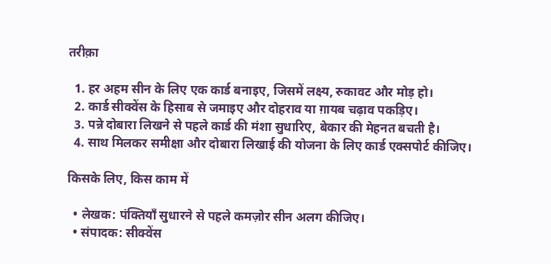तरीक़ा

  1. हर अहम सीन के लिए एक कार्ड बनाइए, जिसमें लक्ष्य, रुकावट और मोड़ हो।
  2. कार्ड सीक्वेंस के हिसाब से जमाइए और दोहराव या ग़ायब चढ़ाव पकड़िए।
  3. पन्ने दोबारा लिखने से पहले कार्ड की मंशा सुधारिए, बेकार की मेहनत बचती है।
  4. साथ मिलकर समीक्षा और दोबारा लिखाई की योजना के लिए कार्ड एक्सपोर्ट कीजिए।

किसके लिए, किस काम में

  • लेखक: पंक्तियाँ सुधारने से पहले कमज़ोर सीन अलग कीजिए।
  • संपादक: सीक्वेंस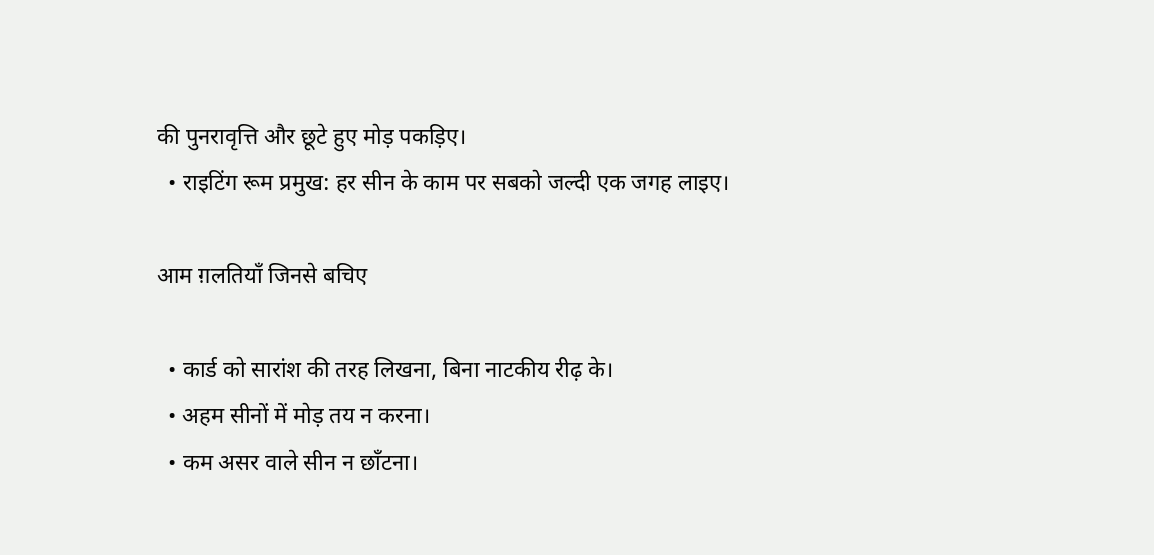की पुनरावृत्ति और छूटे हुए मोड़ पकड़िए।
  • राइटिंग रूम प्रमुख: हर सीन के काम पर सबको जल्दी एक जगह लाइए।

आम ग़लतियाँ जिनसे बचिए

  • कार्ड को सारांश की तरह लिखना, बिना नाटकीय रीढ़ के।
  • अहम सीनों में मोड़ तय न करना।
  • कम असर वाले सीन न छाँटना।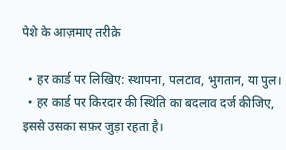पेशे के आज़माए तरीक़े

  • हर कार्ड पर लिखिए: स्थापना, पलटाव, भुगतान, या पुल।
  • हर कार्ड पर किरदार की स्थिति का बदलाव दर्ज कीजिए, इससे उसका सफ़र जुड़ा रहता है।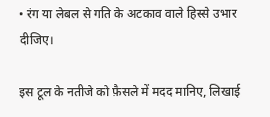• रंग या लेबल से गति के अटकाव वाले हिस्से उभार दीजिए।

इस टूल के नतीजे को फ़ैसले में मदद मानिए, लिखाई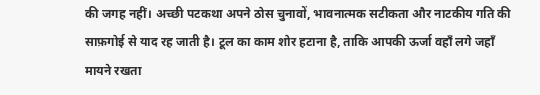की जगह नहीं। अच्छी पटकथा अपने ठोस चुनावों, भावनात्मक सटीकता और नाटकीय गति की साफ़गोई से याद रह जाती है। टूल का काम शोर हटाना है, ताकि आपकी ऊर्जा वहाँ लगे जहाँ मायने रखता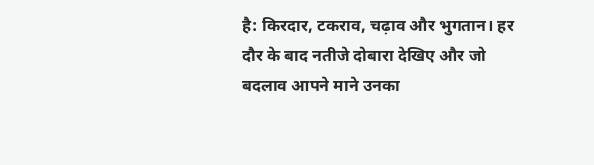है: किरदार, टकराव, चढ़ाव और भुगतान। हर दौर के बाद नतीजे दोबारा देखिए और जो बदलाव आपने माने उनका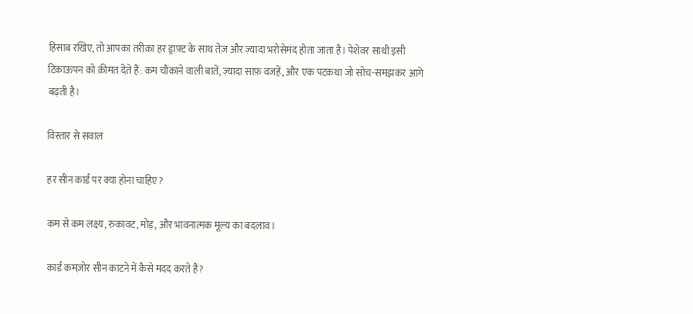हिसाब रखिए, तो आपका तरीक़ा हर ड्राफ़्ट के साथ तेज़ और ज़्यादा भरोसेमंद होता जाता है। पेशेवर साथी इसी टिकाऊपन को क़ीमत देते हैं: कम चौंकाने वाली बातें, ज़्यादा साफ़ वजहें, और एक पटकथा जो सोच-समझकर आगे बढ़ती है।

विस्तार से सवाल

हर सीन कार्ड पर क्या होना चाहिए?

कम से कम लक्ष्य, रुकावट, मोड़, और भावनात्मक मूल्य का बदलाव।

कार्ड कमज़ोर सीन काटने में कैसे मदद करते हैं?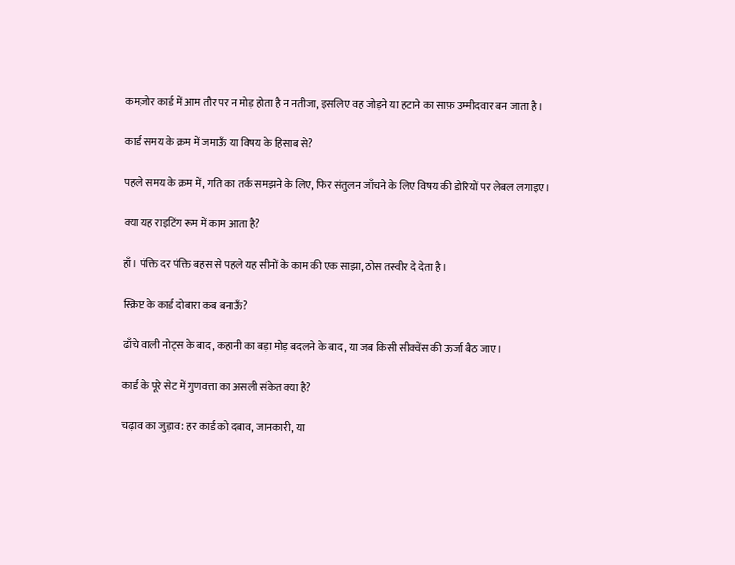कमज़ोर कार्ड में आम तौर पर न मोड़ होता है न नतीजा, इसलिए वह जोड़ने या हटाने का साफ़ उम्मीदवार बन जाता है।

कार्ड समय के क्रम में जमाऊँ या विषय के हिसाब से?

पहले समय के क्रम में, गति का तर्क समझने के लिए, फिर संतुलन जाँचने के लिए विषय की डोरियों पर लेबल लगाइए।

क्या यह राइटिंग रूम में काम आता है?

हाँ। पंक्ति दर पंक्ति बहस से पहले यह सीनों के काम की एक साझा, ठोस तस्वीर दे देता है।

स्क्रिप्ट के कार्ड दोबारा कब बनाऊँ?

ढाँचे वाली नोट्स के बाद, कहानी का बड़ा मोड़ बदलने के बाद, या जब किसी सीक्वेंस की ऊर्जा बैठ जाए।

कार्ड के पूरे सेट में गुणवत्ता का असली संकेत क्या है?

चढ़ाव का जुड़ाव: हर कार्ड को दबाव, जानकारी, या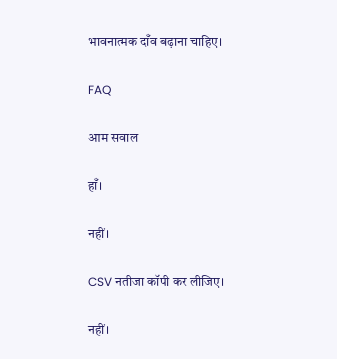भावनात्मक दाँव बढ़ाना चाहिए।

FAQ

आम सवाल

हाँ।

नहीं।

CSV नतीजा कॉपी कर लीजिए।

नहीं।